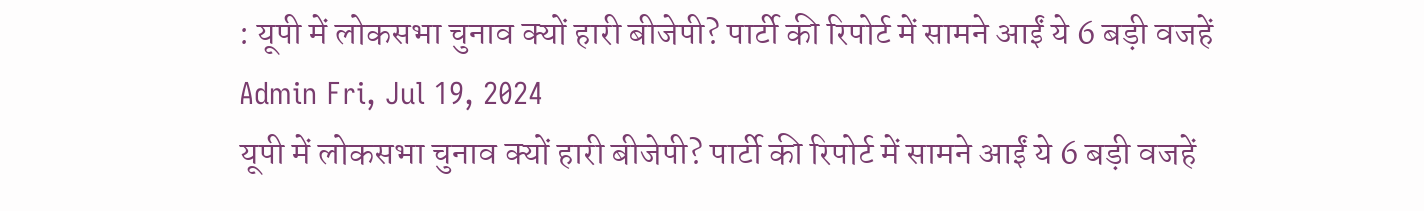: यूपी में लोकसभा चुनाव क्यों हारी बीजेपी? पार्टी की रिपोर्ट में सामने आईं ये 6 बड़ी वजहें
Admin Fri, Jul 19, 2024
यूपी में लोकसभा चुनाव क्यों हारी बीजेपी? पार्टी की रिपोर्ट में सामने आईं ये 6 बड़ी वजहें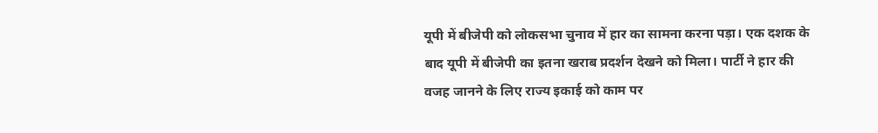यूपी में बीजेपी को लोकसभा चुनाव में हार का सामना करना पड़ा। एक दशक के बाद यूपी में बीजेपी का इतना खराब प्रदर्शन देखने को मिला। पार्टी ने हार की वजह जानने के लिए राज्य इकाई को काम पर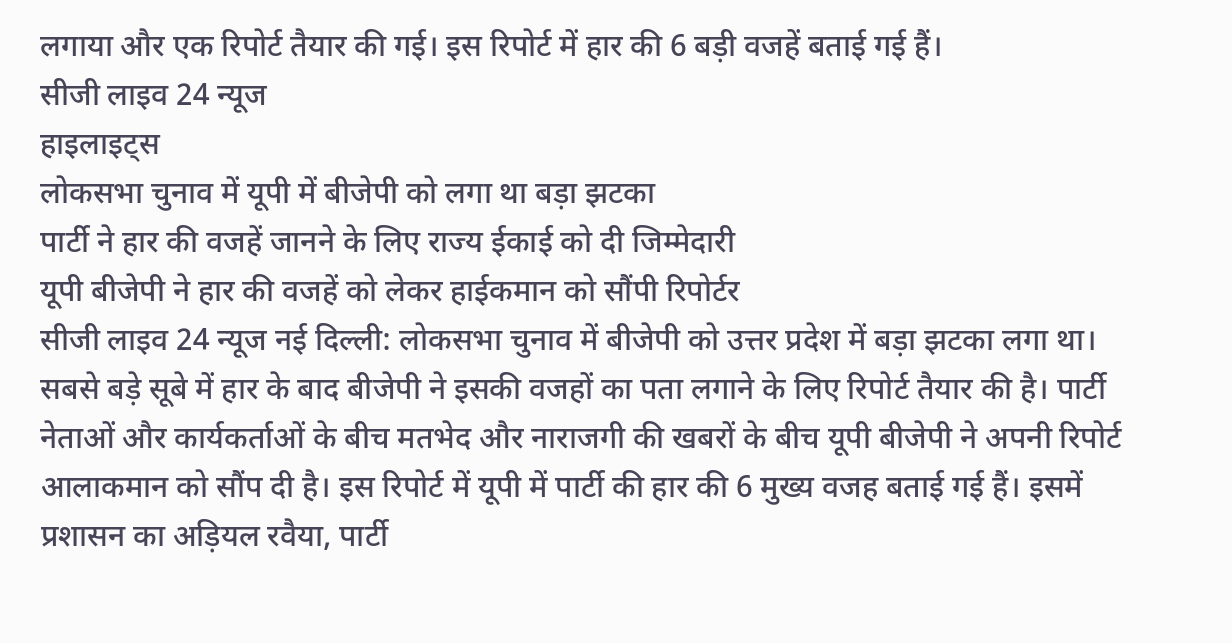लगाया और एक रिपोर्ट तैयार की गई। इस रिपोर्ट में हार की 6 बड़ी वजहें बताई गई हैं।
सीजी लाइव 24 न्यूज
हाइलाइट्स
लोकसभा चुनाव में यूपी में बीजेपी को लगा था बड़ा झटका
पार्टी ने हार की वजहें जानने के लिए राज्य ईकाई को दी जिम्मेदारी
यूपी बीजेपी ने हार की वजहें को लेकर हाईकमान को सौंपी रिपोर्टर
सीजी लाइव 24 न्यूज नई दिल्ली: लोकसभा चुनाव में बीजेपी को उत्तर प्रदेश में बड़ा झटका लगा था। सबसे बड़े सूबे में हार के बाद बीजेपी ने इसकी वजहों का पता लगाने के लिए रिपोर्ट तैयार की है। पार्टी नेताओं और कार्यकर्ताओं के बीच मतभेद और नाराजगी की खबरों के बीच यूपी बीजेपी ने अपनी रिपोर्ट आलाकमान को सौंप दी है। इस रिपोर्ट में यूपी में पार्टी की हार की 6 मुख्य वजह बताई गई हैं। इसमें प्रशासन का अड़ियल रवैया, पार्टी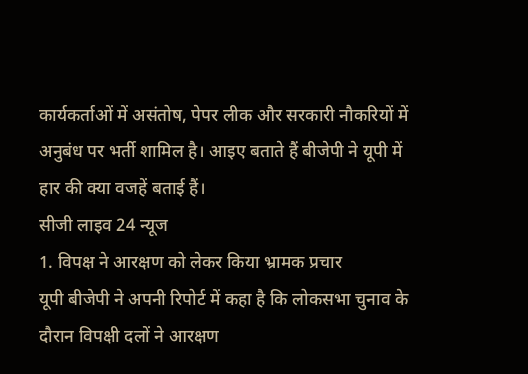कार्यकर्ताओं में असंतोष, पेपर लीक और सरकारी नौकरियों में अनुबंध पर भर्ती शामिल है। आइए बताते हैं बीजेपी ने यूपी में हार की क्या वजहें बताई हैं।
सीजी लाइव 24 न्यूज
1. विपक्ष ने आरक्षण को लेकर किया भ्रामक प्रचार
यूपी बीजेपी ने अपनी रिपोर्ट में कहा है कि लोकसभा चुनाव के दौरान विपक्षी दलों ने आरक्षण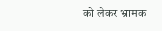को लेकर भ्रामक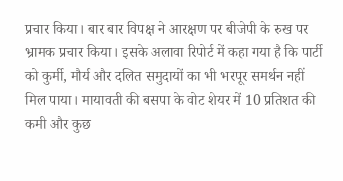प्रचार किया। बार बार विपक्ष ने आरक्षण पर बीजेपी के रुख पर भ्रामक प्रचार किया। इसके अलावा रिपोर्ट में कहा गया है कि पार्टी को कुर्मी, मौर्य और दलित समुदायों का भी भरपूर समर्थन नहीं मिल पाया। मायावती की बसपा के वोट शेयर में 10 प्रतिशत की कमी और कुछ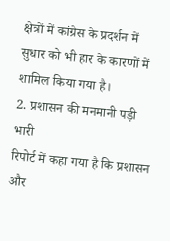क्षेत्रों में कांग्रेस के प्रदर्शन में सुधार को भी हार के कारणों में शामिल किया गया है।
2. प्रशासन की मनमानी पड़ी भारी
रिपोर्ट में कहा गया है कि प्रशासन और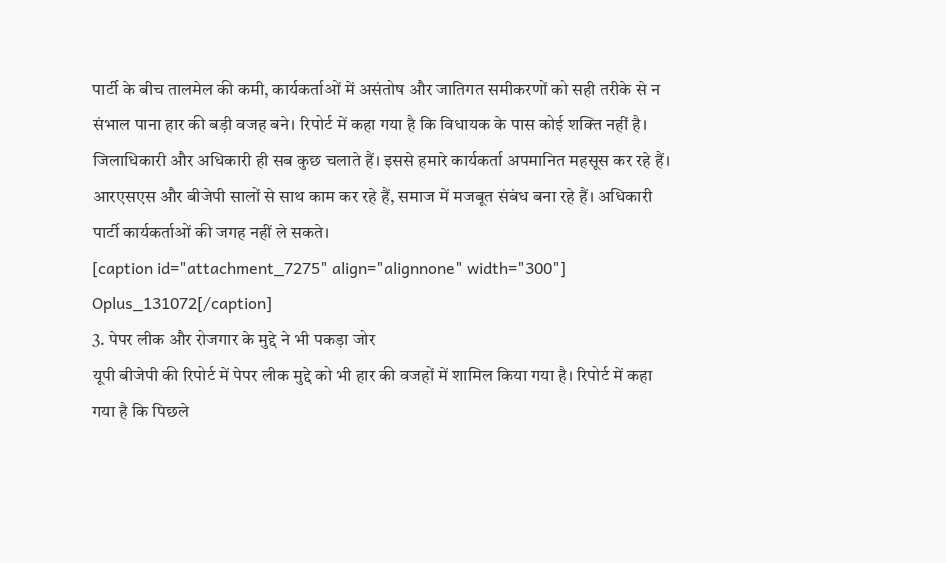पार्टी के बीच तालमेल की कमी, कार्यकर्ताओं में असंतोष और जातिगत समीकरणों को सही तरीके से न संभाल पाना हार की बड़ी वजह बने। रिपोर्ट में कहा गया है कि विधायक के पास कोई शक्ति नहीं है। जिलाधिकारी और अधिकारी ही सब कुछ चलाते हैं। इससे हमारे कार्यकर्ता अपमानित महसूस कर रहे हैं। आरएसएस और बीजेपी सालों से साथ काम कर रहे हैं, समाज में मजबूत संबंध बना रहे हैं। अधिकारी पार्टी कार्यकर्ताओं की जगह नहीं ले सकते।
[caption id="attachment_7275" align="alignnone" width="300"]
Oplus_131072[/caption]
3. पेपर लीक और रोजगार के मुद्दे ने भी पकड़ा जोर
यूपी बीजेपी की रिपोर्ट में पेपर लीक मुद्दे को भी हार की वजहों में शामिल किया गया है। रिपोर्ट में कहा गया है कि पिछले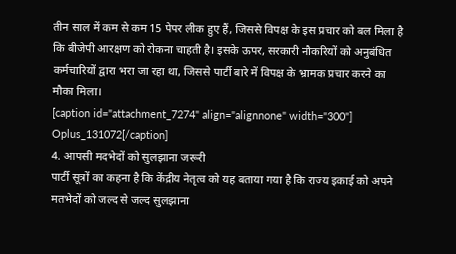तीन साल में कम से कम 15 पेपर लीक हुए हैं, जिससे विपक्ष के इस प्रचार को बल मिला है कि बीजेपी आरक्षण को रोकना चाहती है। इसके ऊपर, सरकारी नौकरियों को अनुबंधित कर्मचारियों द्वारा भरा जा रहा था, जिससे पार्टी बारे में विपक्ष के भ्रामक प्रचार करने का मौका मिला।
[caption id="attachment_7274" align="alignnone" width="300"]
Oplus_131072[/caption]
4. आपसी मदभेदों को सुलझाना जरूरी
पार्टी सूत्रों का कहना है कि केंद्रीय नेतृत्व को यह बताया गया है कि राज्य इकाई को अपने मतभेदों को जल्द से जल्द सुलझाना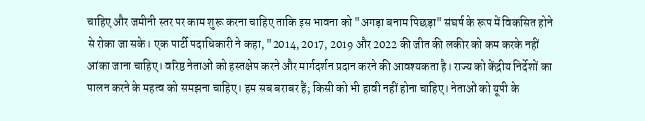चाहिए और जमीनी स्तर पर काम शुरू करना चाहिए ताकि इस भावना को "अगड़ा बनाम पिछड़ा" संघर्ष के रूप में विकसित होने से रोका जा सके। एक पार्टी पदाधिकारी ने कहा, "2014, 2017, 2019 और 2022 की जीत की लकीर को कम करके नहीं आंका जाना चाहिए। वरिष्ठ नेताओं को हस्तक्षेप करने और मार्गदर्शन प्रदान करने की आवश्यकता है। राज्य को केंद्रीय निर्देशों का पालन करने के महत्व को समझना चाहिए। हम सब बराबर हैं; किसी को भी हावी नहीं होना चाहिए। नेताओं को यूपी के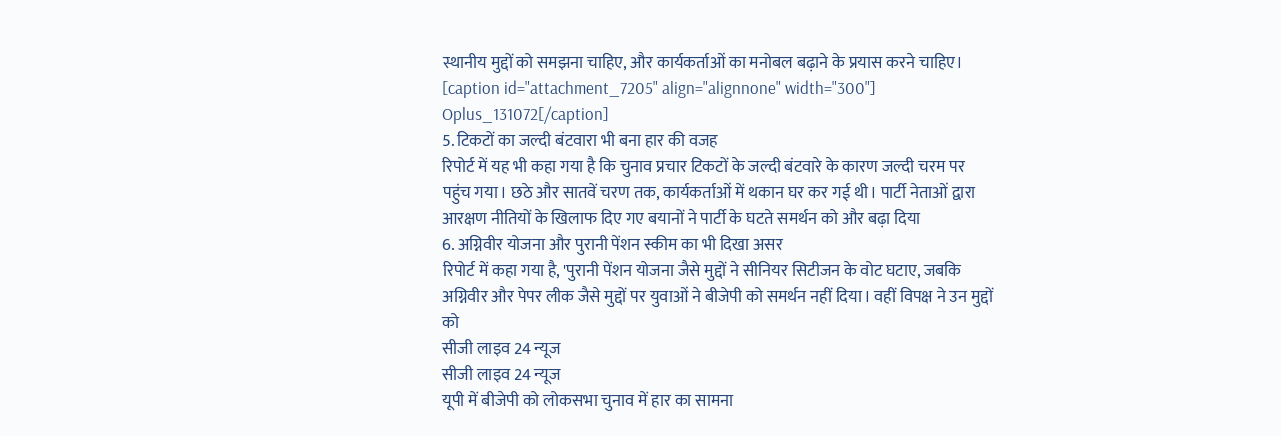स्थानीय मुद्दों को समझना चाहिए, और कार्यकर्ताओं का मनोबल बढ़ाने के प्रयास करने चाहिए।
[caption id="attachment_7205" align="alignnone" width="300"]
Oplus_131072[/caption]
5. टिकटों का जल्दी बंटवारा भी बना हार की वजह
रिपोर्ट में यह भी कहा गया है कि चुनाव प्रचार टिकटों के जल्दी बंटवारे के कारण जल्दी चरम पर पहुंच गया। छठे और सातवें चरण तक, कार्यकर्ताओं में थकान घर कर गई थी। पार्टी नेताओं द्वारा आरक्षण नीतियों के खिलाफ दिए गए बयानों ने पार्टी के घटते समर्थन को और बढ़ा दिया
6. अग्निवीर योजना और पुरानी पेंशन स्कीम का भी दिखा असर
रिपोर्ट में कहा गया है, 'पुरानी पेंशन योजना जैसे मुद्दों ने सीनियर सिटीजन के वोट घटाए, जबकि अग्निवीर और पेपर लीक जैसे मुद्दों पर युवाओं ने बीजेपी को समर्थन नहीं दिया। वहीं विपक्ष ने उन मुद्दों को
सीजी लाइव 24 न्यूज
सीजी लाइव 24 न्यूज
यूपी में बीजेपी को लोकसभा चुनाव में हार का सामना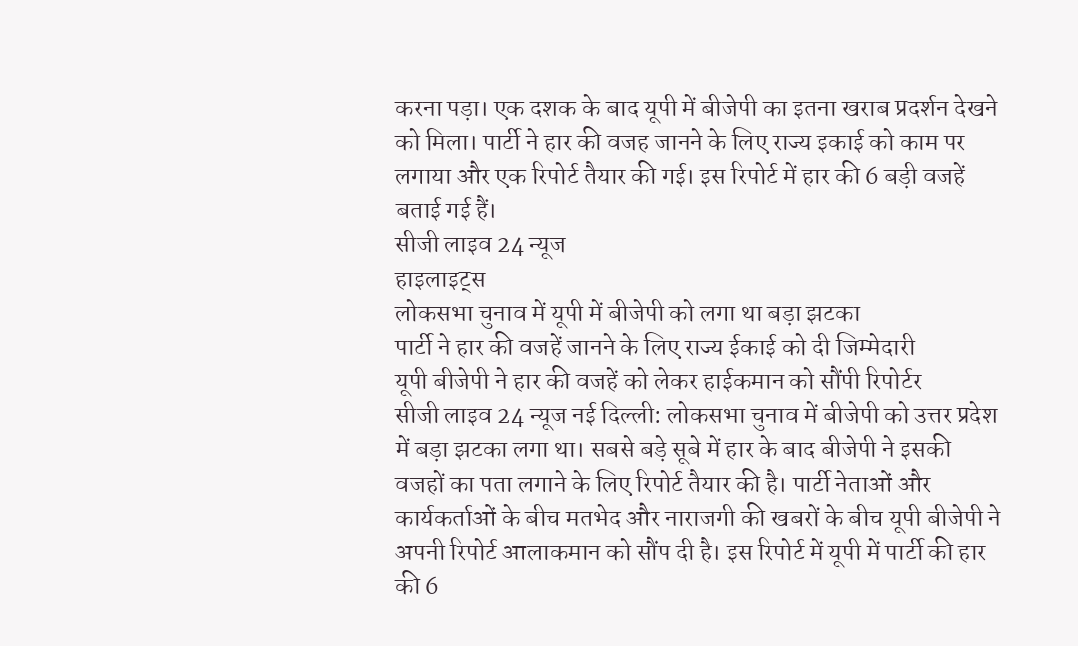करना पड़ा। एक दशक के बाद यूपी में बीजेपी का इतना खराब प्रदर्शन देखने को मिला। पार्टी ने हार की वजह जानने के लिए राज्य इकाई को काम पर लगाया और एक रिपोर्ट तैयार की गई। इस रिपोर्ट में हार की 6 बड़ी वजहें बताई गई हैं।
सीजी लाइव 24 न्यूज
हाइलाइट्स
लोकसभा चुनाव में यूपी में बीजेपी को लगा था बड़ा झटका
पार्टी ने हार की वजहें जानने के लिए राज्य ईकाई को दी जिम्मेदारी
यूपी बीजेपी ने हार की वजहें को लेकर हाईकमान को सौंपी रिपोर्टर
सीजी लाइव 24 न्यूज नई दिल्ली: लोकसभा चुनाव में बीजेपी को उत्तर प्रदेश में बड़ा झटका लगा था। सबसे बड़े सूबे में हार के बाद बीजेपी ने इसकी वजहों का पता लगाने के लिए रिपोर्ट तैयार की है। पार्टी नेताओं और कार्यकर्ताओं के बीच मतभेद और नाराजगी की खबरों के बीच यूपी बीजेपी ने अपनी रिपोर्ट आलाकमान को सौंप दी है। इस रिपोर्ट में यूपी में पार्टी की हार की 6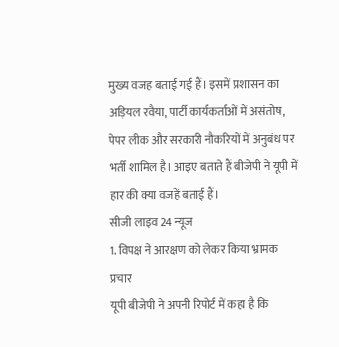मुख्य वजह बताई गई हैं। इसमें प्रशासन का अड़ियल रवैया, पार्टी कार्यकर्ताओं में असंतोष, पेपर लीक और सरकारी नौकरियों में अनुबंध पर भर्ती शामिल है। आइए बताते हैं बीजेपी ने यूपी में हार की क्या वजहें बताई हैं।
सीजी लाइव 24 न्यूज
1. विपक्ष ने आरक्षण को लेकर किया भ्रामक प्रचार
यूपी बीजेपी ने अपनी रिपोर्ट में कहा है कि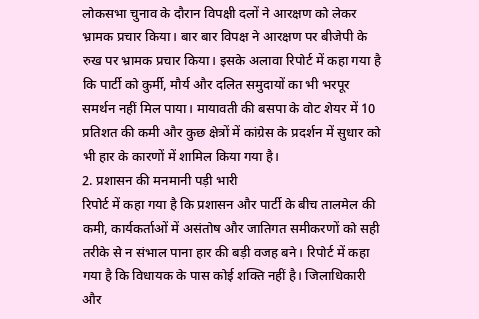लोकसभा चुनाव के दौरान विपक्षी दलों ने आरक्षण को लेकर भ्रामक प्रचार किया। बार बार विपक्ष ने आरक्षण पर बीजेपी के रुख पर भ्रामक प्रचार किया। इसके अलावा रिपोर्ट में कहा गया है कि पार्टी को कुर्मी, मौर्य और दलित समुदायों का भी भरपूर समर्थन नहीं मिल पाया। मायावती की बसपा के वोट शेयर में 10 प्रतिशत की कमी और कुछ क्षेत्रों में कांग्रेस के प्रदर्शन में सुधार को भी हार के कारणों में शामिल किया गया है।
2. प्रशासन की मनमानी पड़ी भारी
रिपोर्ट में कहा गया है कि प्रशासन और पार्टी के बीच तालमेल की कमी, कार्यकर्ताओं में असंतोष और जातिगत समीकरणों को सही तरीके से न संभाल पाना हार की बड़ी वजह बने। रिपोर्ट में कहा गया है कि विधायक के पास कोई शक्ति नहीं है। जिलाधिकारी और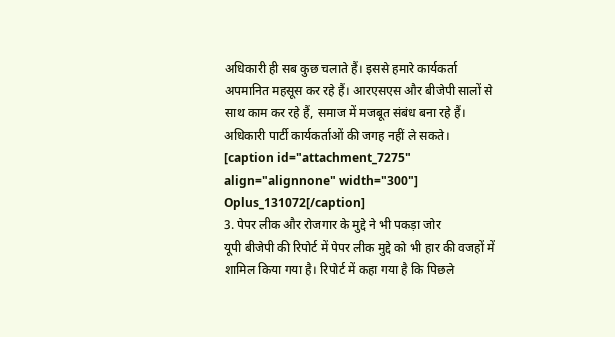अधिकारी ही सब कुछ चलाते हैं। इससे हमारे कार्यकर्ता अपमानित महसूस कर रहे हैं। आरएसएस और बीजेपी सालों से साथ काम कर रहे हैं, समाज में मजबूत संबंध बना रहे हैं। अधिकारी पार्टी कार्यकर्ताओं की जगह नहीं ले सकते।
[caption id="attachment_7275" align="alignnone" width="300"]
Oplus_131072[/caption]
3. पेपर लीक और रोजगार के मुद्दे ने भी पकड़ा जोर
यूपी बीजेपी की रिपोर्ट में पेपर लीक मुद्दे को भी हार की वजहों में शामिल किया गया है। रिपोर्ट में कहा गया है कि पिछले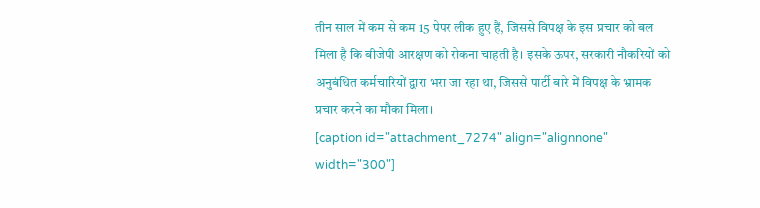तीन साल में कम से कम 15 पेपर लीक हुए हैं, जिससे विपक्ष के इस प्रचार को बल मिला है कि बीजेपी आरक्षण को रोकना चाहती है। इसके ऊपर, सरकारी नौकरियों को अनुबंधित कर्मचारियों द्वारा भरा जा रहा था, जिससे पार्टी बारे में विपक्ष के भ्रामक प्रचार करने का मौका मिला।
[caption id="attachment_7274" align="alignnone" width="300"]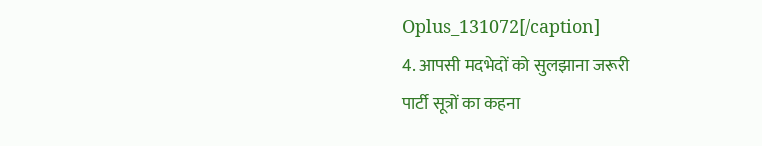Oplus_131072[/caption]
4. आपसी मदभेदों को सुलझाना जरूरी
पार्टी सूत्रों का कहना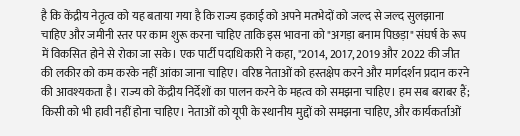है कि केंद्रीय नेतृत्व को यह बताया गया है कि राज्य इकाई को अपने मतभेदों को जल्द से जल्द सुलझाना चाहिए और जमीनी स्तर पर काम शुरू करना चाहिए ताकि इस भावना को "अगड़ा बनाम पिछड़ा" संघर्ष के रूप में विकसित होने से रोका जा सके। एक पार्टी पदाधिकारी ने कहा, "2014, 2017, 2019 और 2022 की जीत की लकीर को कम करके नहीं आंका जाना चाहिए। वरिष्ठ नेताओं को हस्तक्षेप करने और मार्गदर्शन प्रदान करने की आवश्यकता है। राज्य को केंद्रीय निर्देशों का पालन करने के महत्व को समझना चाहिए। हम सब बराबर हैं; किसी को भी हावी नहीं होना चाहिए। नेताओं को यूपी के स्थानीय मुद्दों को समझना चाहिए, और कार्यकर्ताओं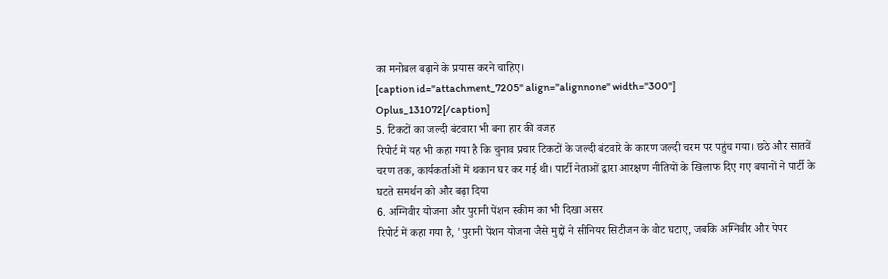का मनोबल बढ़ाने के प्रयास करने चाहिए।
[caption id="attachment_7205" align="alignnone" width="300"]
Oplus_131072[/caption]
5. टिकटों का जल्दी बंटवारा भी बना हार की वजह
रिपोर्ट में यह भी कहा गया है कि चुनाव प्रचार टिकटों के जल्दी बंटवारे के कारण जल्दी चरम पर पहुंच गया। छठे और सातवें चरण तक, कार्यकर्ताओं में थकान घर कर गई थी। पार्टी नेताओं द्वारा आरक्षण नीतियों के खिलाफ दिए गए बयानों ने पार्टी के घटते समर्थन को और बढ़ा दिया
6. अग्निवीर योजना और पुरानी पेंशन स्कीम का भी दिखा असर
रिपोर्ट में कहा गया है, 'पुरानी पेंशन योजना जैसे मुद्दों ने सीनियर सिटीजन के वोट घटाए, जबकि अग्निवीर और पेपर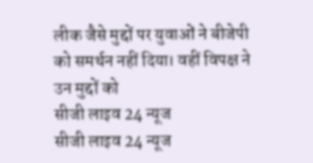लीक जैसे मुद्दों पर युवाओं ने बीजेपी को समर्थन नहीं दिया। वहीं विपक्ष ने उन मुद्दों को
सीजी लाइव 24 न्यूज
सीजी लाइव 24 न्यूज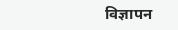विज्ञापन